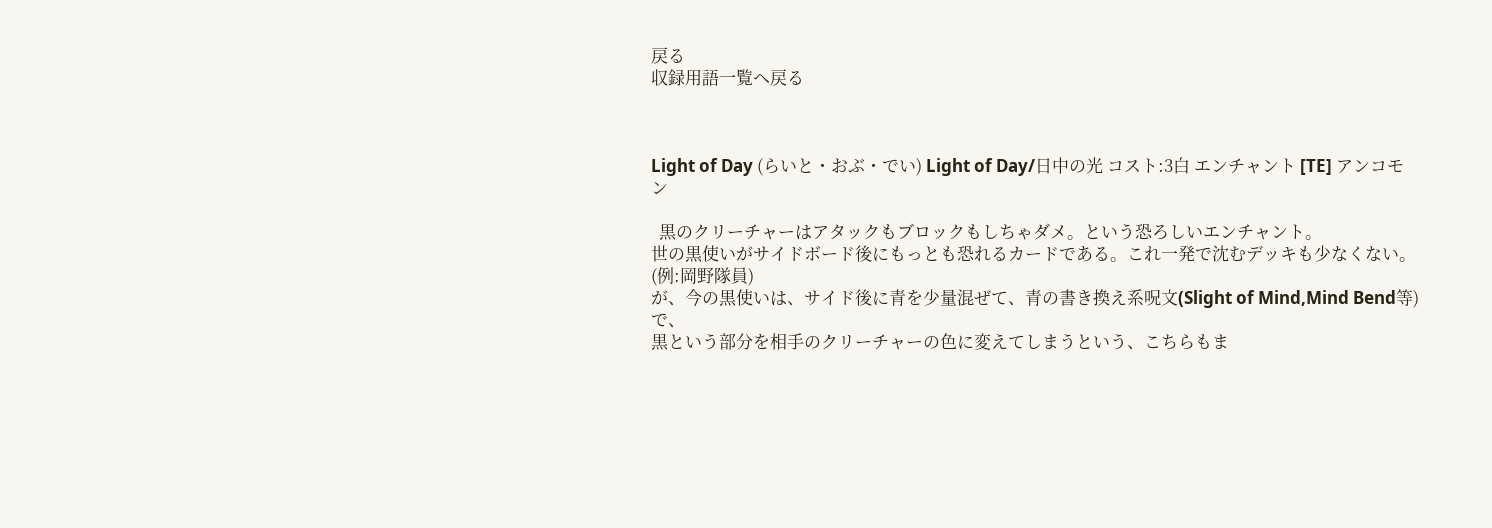戻る
収録用語一覧へ戻る



Light of Day (らいと・おぶ・でい) Light of Day/日中の光 コスト:3白 エンチャント [TE] アンコモン

  黒のクリーチャーはアタックもブロックもしちゃダメ。という恐ろしいエンチャント。
世の黒使いがサイドボード後にもっとも恐れるカードである。これ一発で沈むデッキも少なくない。(例:岡野隊員)
が、今の黒使いは、サイド後に青を少量混ぜて、青の書き換え系呪文(Slight of Mind,Mind Bend等)で、
黒という部分を相手のクリーチャーの色に変えてしまうという、こちらもま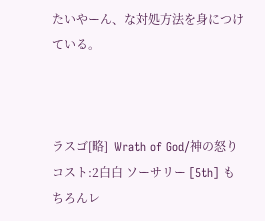たいやーん、な対処方法を身につけている。



ラスゴ[略]  Wrath of God/神の怒り コスト:2白白 ソーサリー [5th] もちろんレ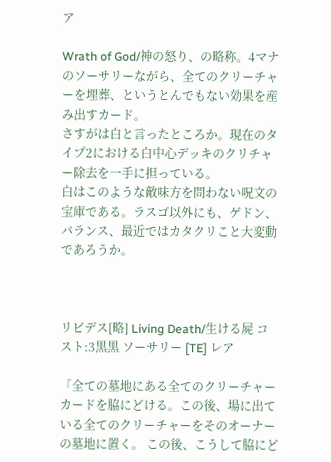ア

Wrath of God/神の怒り、の略称。4マナのソーサリーながら、全てのクリーチャーを埋葬、というとんでもない効果を産み出すカード。
さすがは白と言ったところか。現在のタイプ2における白中心デッキのクリチャー除去を一手に担っている。
白はこのような敵味方を問わない呪文の宝庫である。ラスゴ以外にも、ゲドン、バランス、最近ではカタクリこと大変動であろうか。



リビデス[略] Living Death/生ける屍 コスト:3黒黒 ソーサリー [TE] レア

「全ての墓地にある全てのクリーチャーカードを脇にどける。この後、場に出ている全てのクリーチャーをそのオーナーの墓地に置く。 この後、こうして脇にど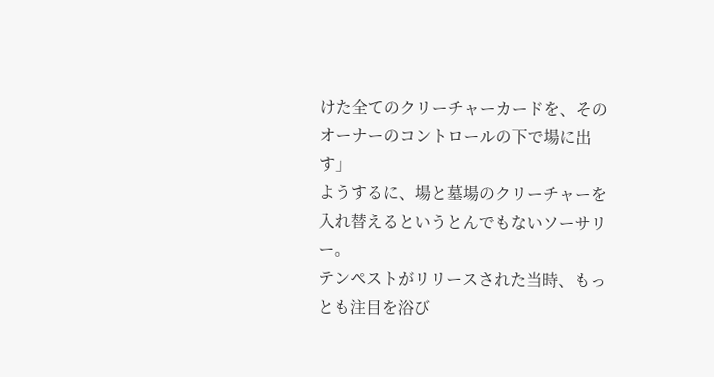けた全てのクリーチャーカードを、そのオーナーのコントロールの下で場に出す」
ようするに、場と墓場のクリーチャーを入れ替えるというとんでもないソーサリー。
テンペストがリリースされた当時、もっとも注目を浴び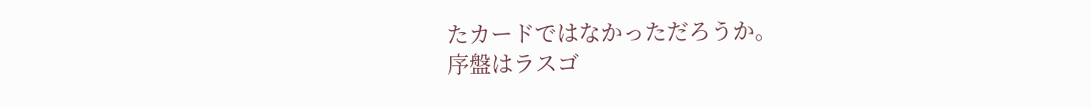たカードではなかっただろうか。
序盤はラスゴ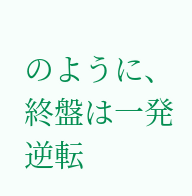のように、終盤は一発逆転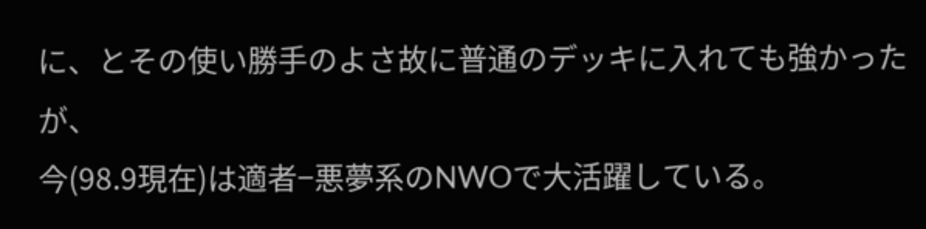に、とその使い勝手のよさ故に普通のデッキに入れても強かったが、
今(98.9現在)は適者−悪夢系のNWOで大活躍している。